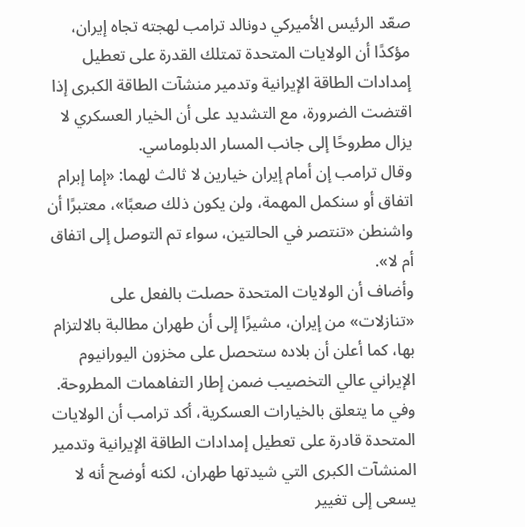صعّد الرئيس الأميركي دونالد ترامب لهجته تجاه إيران، مؤكدًا أن الولايات المتحدة تمتلك القدرة على تعطيل إمدادات الطاقة الإيرانية وتدمير منشآت الطاقة الكبرى إذا اقتضت الضرورة، مع التشديد على أن الخيار العسكري لا يزال مطروحًا إلى جانب المسار الدبلوماسي.
وقال ترامب إن أمام إيران خيارين لا ثالث لهما: «إما إبرام اتفاق أو سنكمل المهمة، ولن يكون ذلك صعبًا»، معتبرًا أن واشنطن «تنتصر في الحالتين، سواء تم التوصل إلى اتفاق أم لا».
وأضاف أن الولايات المتحدة حصلت بالفعل على «تنازلات» من إيران، مشيرًا إلى أن طهران مطالبة بالالتزام بها، كما أعلن أن بلاده ستحصل على مخزون اليورانيوم الإيراني عالي التخصيب ضمن إطار التفاهمات المطروحة.
وفي ما يتعلق بالخيارات العسكرية، أكد ترامب أن الولايات المتحدة قادرة على تعطيل إمدادات الطاقة الإيرانية وتدمير المنشآت الكبرى التي شيدتها طهران، لكنه أوضح أنه لا يسعى إلى تغيير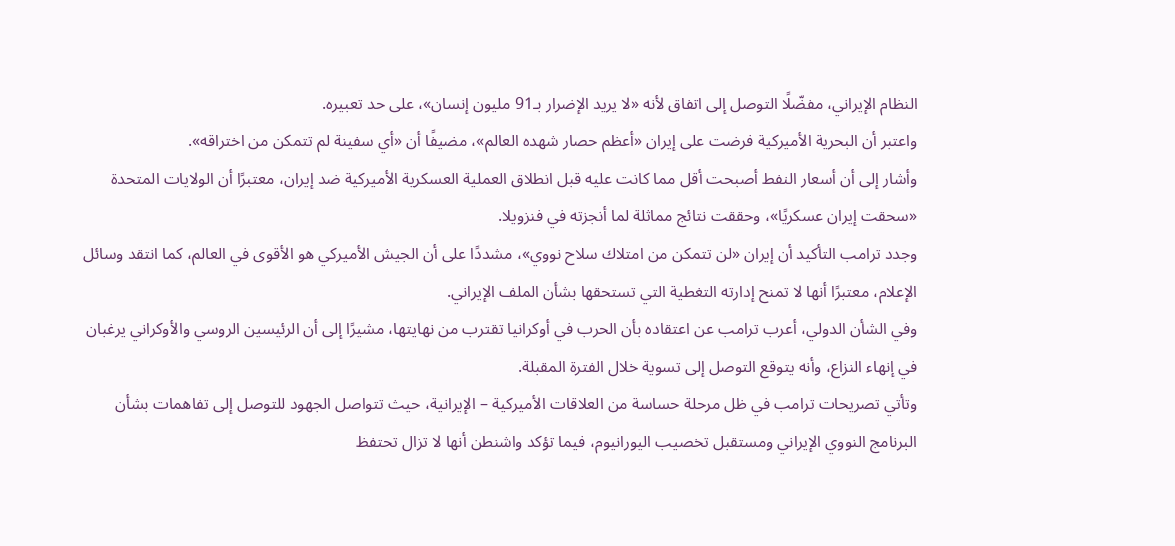النظام الإيراني، مفضّلًا التوصل إلى اتفاق لأنه «لا يريد الإضرار بـ91 مليون إنسان»، على حد تعبيره.
واعتبر أن البحرية الأميركية فرضت على إيران «أعظم حصار شهده العالم»، مضيفًا أن «أي سفينة لم تتمكن من اختراقه».
وأشار إلى أن أسعار النفط أصبحت أقل مما كانت عليه قبل انطلاق العملية العسكرية الأميركية ضد إيران، معتبرًا أن الولايات المتحدة «سحقت إيران عسكريًا»، وحققت نتائج مماثلة لما أنجزته في فنزويلا.
وجدد ترامب التأكيد أن إيران «لن تتمكن من امتلاك سلاح نووي»، مشددًا على أن الجيش الأميركي هو الأقوى في العالم، كما انتقد وسائل الإعلام، معتبرًا أنها لا تمنح إدارته التغطية التي تستحقها بشأن الملف الإيراني.
وفي الشأن الدولي، أعرب ترامب عن اعتقاده بأن الحرب في أوكرانيا تقترب من نهايتها، مشيرًا إلى أن الرئيسين الروسي والأوكراني يرغبان في إنهاء النزاع، وأنه يتوقع التوصل إلى تسوية خلال الفترة المقبلة.
وتأتي تصريحات ترامب في ظل مرحلة حساسة من العلاقات الأميركية – الإيرانية، حيث تتواصل الجهود للتوصل إلى تفاهمات بشأن البرنامج النووي الإيراني ومستقبل تخصيب اليورانيوم، فيما تؤكد واشنطن أنها لا تزال تحتفظ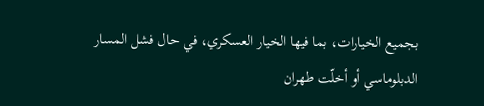بجميع الخيارات، بما فيها الخيار العسكري، في حال فشل المسار الدبلوماسي أو أخلّت طهران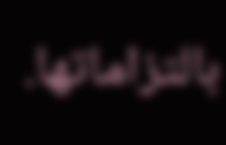بالتزاماتها.